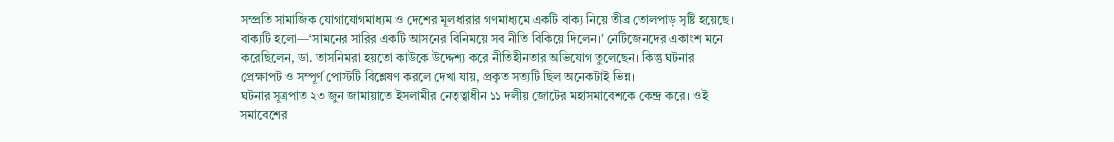সম্প্রতি সামাজিক যোগাযোগমাধ্যম ও দেশের মূলধারার গণমাধ্যমে একটি বাক্য নিয়ে তীব্র তোলপাড় সৃষ্টি হয়েছে। বাক্যটি হলো—‘সামনের সারির একটি আসনের বিনিময়ে সব নীতি বিকিয়ে দিলেন।’ নেটিজেনদের একাংশ মনে করেছিলেন, ডা. তাসনিমরা হয়তো কাউকে উদ্দেশ্য করে নীতিহীনতার অভিযোগ তুলেছেন। কিন্তু ঘটনার প্রেক্ষাপট ও সম্পূর্ণ পোস্টটি বিশ্লেষণ করলে দেখা যায়, প্রকৃত সত্যটি ছিল অনেকটাই ভিন্ন।
ঘটনার সূত্রপাত ২৩ জুন জামায়াতে ইসলামীর নেতৃত্বাধীন ১১ দলীয় জোটের মহাসমাবেশকে কেন্দ্র করে। ওই সমাবেশের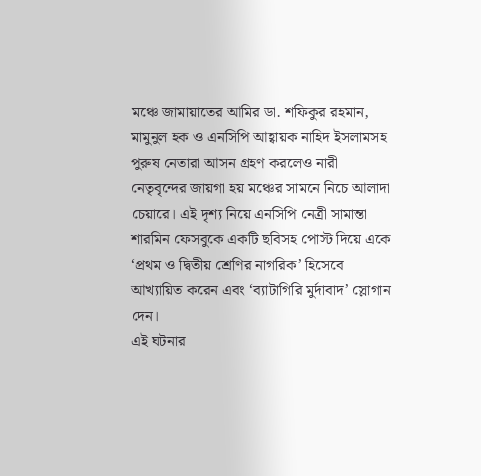মঞ্চে জামায়াতের আমির ডা. শফিকুর রহমান, মামুনুল হক ও এনসিপি আহ্বায়ক নাহিদ ইসলামসহ পুরুষ নেতারা আসন গ্রহণ করলেও নারী নেতৃবৃন্দের জায়গা হয় মঞ্চের সামনে নিচে আলাদা চেয়ারে। এই দৃশ্য নিয়ে এনসিপি নেত্রী সামান্তা শারমিন ফেসবুকে একটি ছবিসহ পোস্ট দিয়ে একে ‘প্রথম ও দ্বিতীয় শ্রেণির নাগরিক’ হিসেবে আখ্যায়িত করেন এবং ‘ব্যাটাগিরি মুর্দাবাদ’ স্লোগান দেন।
এই ঘটনার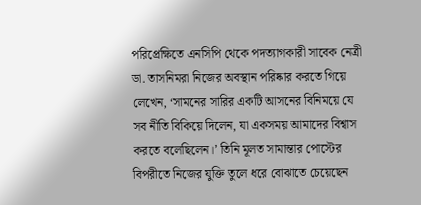পরিপ্রেক্ষিতে এনসিপি থেকে পদত্যাগকারী সাবেক নেত্রী ডা. তাসনিমরা নিজের অবস্থান পরিষ্কার করতে গিয়ে লেখেন, ‘সামনের সারির একটি আসনের বিনিময়ে যে সব নীতি বিকিয়ে দিলেন, যা একসময় আমাদের বিশ্বাস করতে বলেছিলেন।’ তিনি মূলত সামান্তার পোস্টের বিপরীতে নিজের যুক্তি তুলে ধরে বোঝাতে চেয়েছেন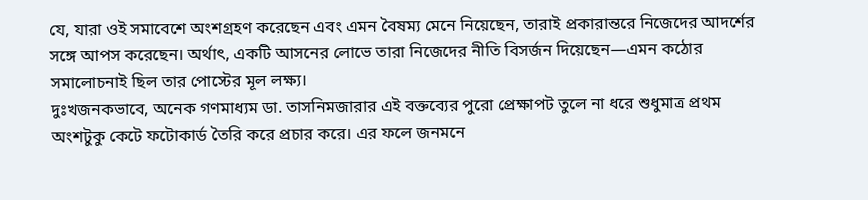যে, যারা ওই সমাবেশে অংশগ্রহণ করেছেন এবং এমন বৈষম্য মেনে নিয়েছেন, তারাই প্রকারান্তরে নিজেদের আদর্শের সঙ্গে আপস করেছেন। অর্থাৎ, একটি আসনের লোভে তারা নিজেদের নীতি বিসর্জন দিয়েছেন—এমন কঠোর সমালোচনাই ছিল তার পোস্টের মূল লক্ষ্য।
দুঃখজনকভাবে, অনেক গণমাধ্যম ডা. তাসনিমজারার এই বক্তব্যের পুরো প্রেক্ষাপট তুলে না ধরে শুধুমাত্র প্রথম অংশটুকু কেটে ফটোকার্ড তৈরি করে প্রচার করে। এর ফলে জনমনে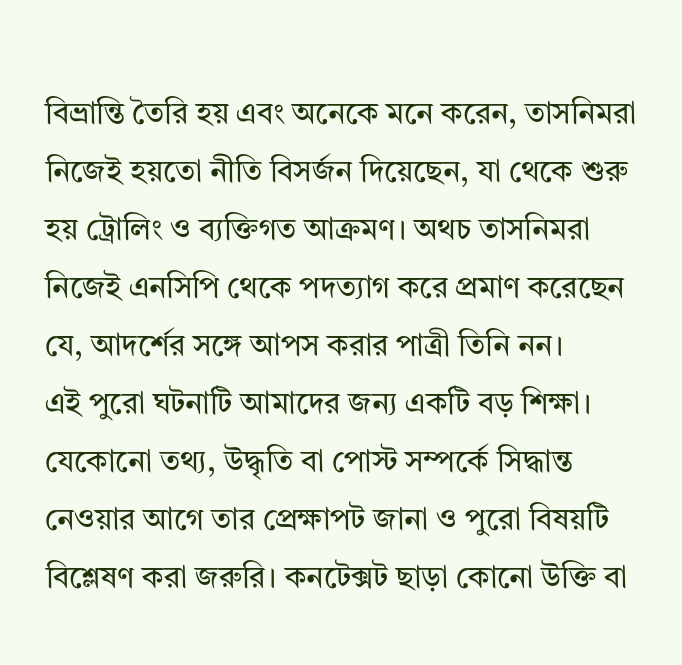বিভ্রান্তি তৈরি হয় এবং অনেকে মনে করেন, তাসনিমরা নিজেই হয়তো নীতি বিসর্জন দিয়েছেন, যা থেকে শুরু হয় ট্রোলিং ও ব্যক্তিগত আক্রমণ। অথচ তাসনিমরা নিজেই এনসিপি থেকে পদত্যাগ করে প্রমাণ করেছেন যে, আদর্শের সঙ্গে আপস করার পাত্রী তিনি নন।
এই পুরো ঘটনাটি আমাদের জন্য একটি বড় শিক্ষা। যেকোনো তথ্য, উদ্ধৃতি বা পোস্ট সম্পর্কে সিদ্ধান্ত নেওয়ার আগে তার প্রেক্ষাপট জানা ও পুরো বিষয়টি বিশ্লেষণ করা জরুরি। কনটেক্সট ছাড়া কোনো উক্তি বা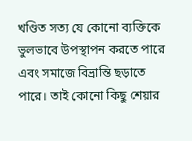খণ্ডিত সত্য যে কোনো ব্যক্তিকে ভুলভাবে উপস্থাপন করতে পারে এবং সমাজে বিভ্রান্তি ছড়াতে পারে। তাই কোনো কিছু শেয়ার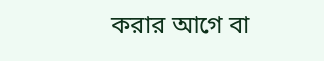করার আগে বা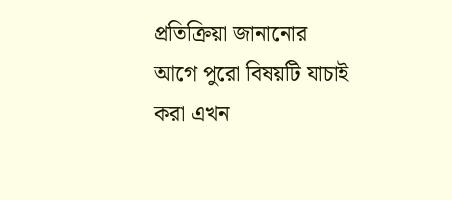প্রতিক্রিয়া জানানোর আগে পুরো বিষয়টি যাচাই করা এখন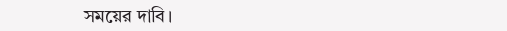সময়ের দাবি।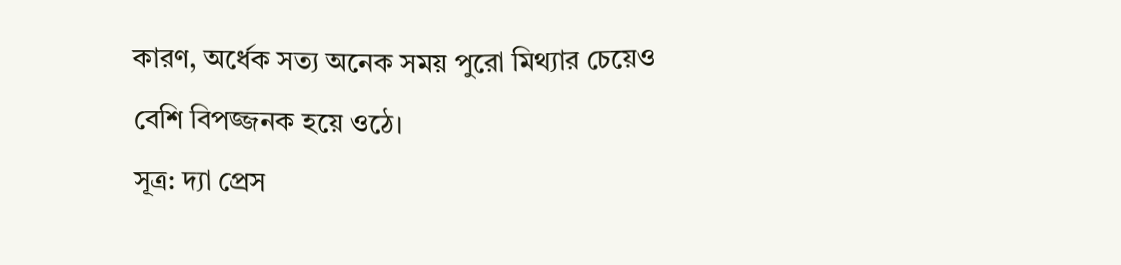কারণ, অর্ধেক সত্য অনেক সময় পুরো মিথ্যার চেয়েও বেশি বিপজ্জনক হয়ে ওঠে।
সূত্র: দ্যা প্রেস